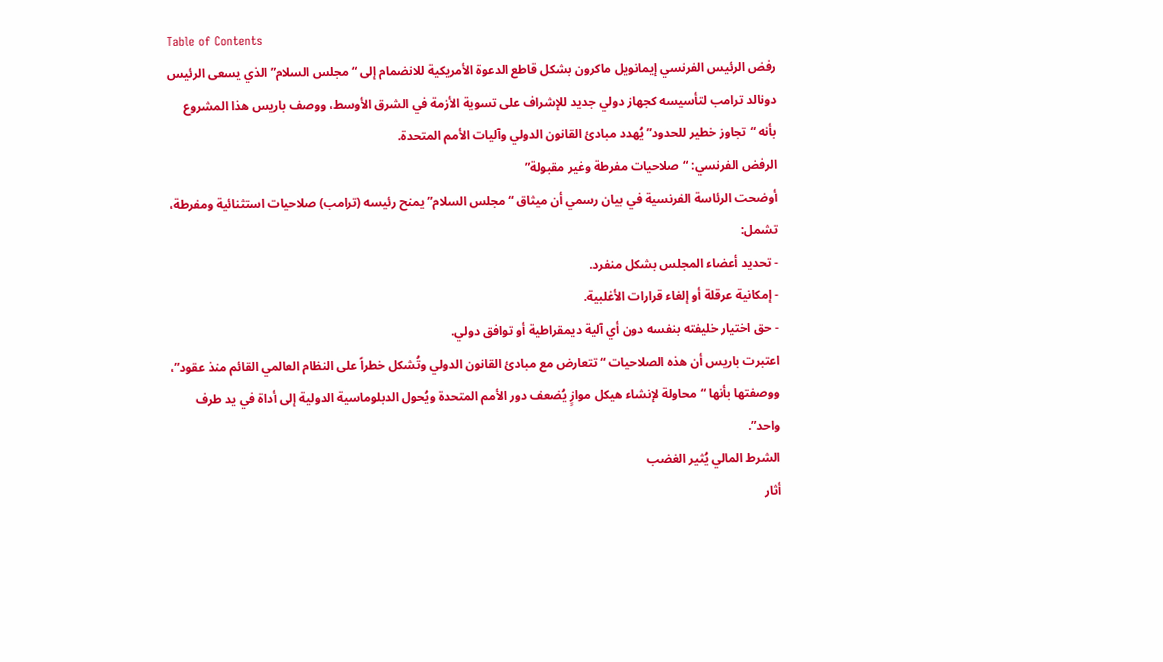Table of Contents
رفض الرئيس الفرنسي إيمانويل ماكرون بشكل قاطع الدعوة الأمريكية للانضمام إلى “مجلس السلام” الذي يسعى الرئيس دونالد ترامب لتأسيسه كجهاز دولي جديد للإشراف على تسوية الأزمة في الشرق الأوسط، ووصف باريس هذا المشروع بأنه “تجاوز خطير للحدود” يُهدد مبادئ القانون الدولي وآليات الأمم المتحدة.
الرفض الفرنسي: “صلاحيات مفرطة وغير مقبولة”
أوضحت الرئاسة الفرنسية في بيان رسمي أن ميثاق “مجلس السلام” يمنح رئيسه (ترامب) صلاحيات استثنائية ومفرطة، تشمل:
- تحديد أعضاء المجلس بشكل منفرد.
- إمكانية عرقلة أو إلغاء قرارات الأغلبية.
- حق اختيار خليفته بنفسه دون أي آلية ديمقراطية أو توافق دولي.
اعتبرت باريس أن هذه الصلاحيات “تتعارض مع مبادئ القانون الدولي وتُشكل خطراً على النظام العالمي القائم منذ عقود”، ووصفتها بأنها “محاولة لإنشاء هيكل موازٍ يُضعف دور الأمم المتحدة ويُحول الدبلوماسية الدولية إلى أداة في يد طرف واحد”.
الشرط المالي يُثير الغضب
أثار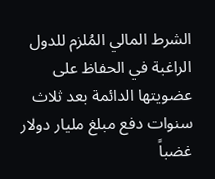الشرط المالي المُلزم للدول الراغبة في الحفاظ على عضويتها الدائمة بعد ثلاث سنوات دفع مبلغ مليار دولار غضباً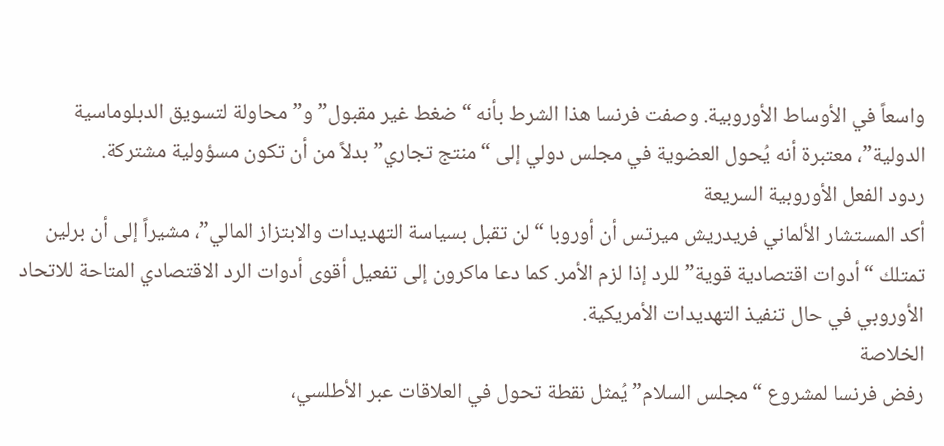واسعاً في الأوساط الأوروبية. وصفت فرنسا هذا الشرط بأنه “ضغط غير مقبول” و”محاولة لتسويق الدبلوماسية الدولية”، معتبرة أنه يُحول العضوية في مجلس دولي إلى “منتج تجاري” بدلاً من أن تكون مسؤولية مشتركة.
ردود الفعل الأوروبية السريعة
أكد المستشار الألماني فريدريش ميرتس أن أوروبا “لن تقبل بسياسة التهديدات والابتزاز المالي”، مشيراً إلى أن برلين تمتلك “أدوات اقتصادية قوية” للرد إذا لزم الأمر. كما دعا ماكرون إلى تفعيل أقوى أدوات الرد الاقتصادي المتاحة للاتحاد الأوروبي في حال تنفيذ التهديدات الأمريكية.
الخلاصة
رفض فرنسا لمشروع “مجلس السلام” يُمثل نقطة تحول في العلاقات عبر الأطلسي،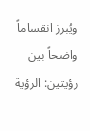ويُبرز انقساماً واضحاً بين رؤيتين: الرؤية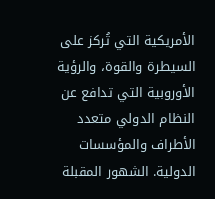الأمريكية التي تُركز على السيطرة والقوة، والرؤية الأوروبية التي تدافع عن النظام الدولي متعدد الأطراف والمؤسسات الدولية. الشهور المقبلة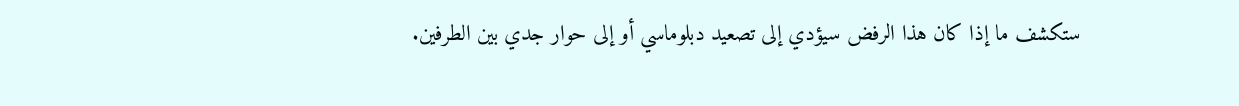ستكشف ما إذا كان هذا الرفض سيؤدي إلى تصعيد دبلوماسي أو إلى حوار جدي بين الطرفين.